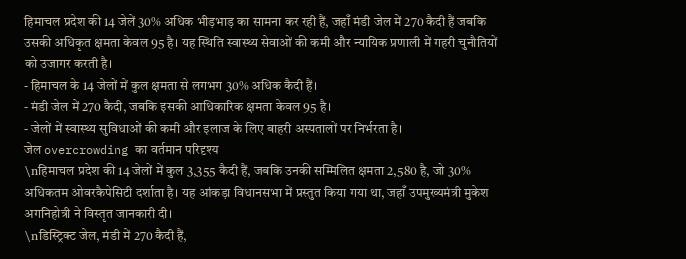हिमाचल प्रदेश की 14 जेलें 30% अधिक भीड़भाड़ का सामना कर रही हैं, जहाँ मंडी जेल में 270 कैदी हैं जबकि उसकी अधिकृत क्षमता केवल 95 है। यह स्थिति स्वास्थ्य सेवाओं की कमी और न्यायिक प्रणाली में गहरी चुनौतियों को उजागर करती है।
- हिमाचल के 14 जेलों में कुल क्षमता से लगभग 30% अधिक कैदी हैं।
- मंडी जेल में 270 कैदी, जबकि इसकी आधिकारिक क्षमता केवल 95 है।
- जेलों में स्वास्थ्य सुविधाओं की कमी और इलाज के लिए बाहरी अस्पतालों पर निर्भरता है।
जेल overcrowding का वर्तमान परिदृश्य
\nहिमाचल प्रदेश की 14 जेलों में कुल 3,355 कैदी हैं, जबकि उनकी सम्मिलित क्षमता 2,580 है, जो 30% अधिकतम ओवरकैपेसिटी दर्शाता है। यह आंकड़ा विधानसभा में प्रस्तुत किया गया था, जहाँ उपमुख्यमंत्री मुकेश अगनिहोत्री ने विस्तृत जानकारी दी।
\nडिस्ट्रिक्ट जेल, मंडी में 270 कैदी हैं,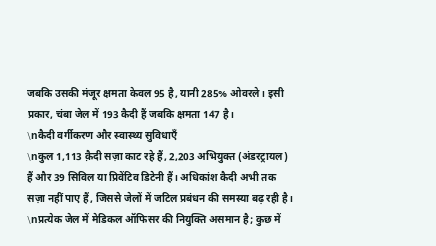जबकि उसकी मंजूर क्षमता केवल 95 है, यानी 285% ओवरले। इसी प्रकार, चंबा जेल में 193 कैदी हैं जबकि क्षमता 147 है।
\nकैदी वर्गीकरण और स्वास्थ्य सुविधाएँ
\nकुल 1,113 क़ैदी सज़ा काट रहे हैं, 2,203 अभियुक्त (अंडरट्रायल) हैं और 39 सिविल या प्रिवेंटिव डिटेनी हैं। अधिकांश कैदी अभी तक सज़ा नहीं पाए हैं, जिससे जेलों में जटिल प्रबंधन की समस्या बढ़ रही है।
\nप्रत्येक जेल में मेडिकल ऑफिसर की नियुक्ति असमान है; कुछ में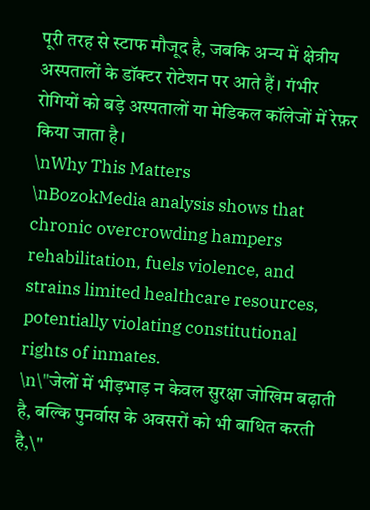पूरी तरह से स्टाफ मौजूद है, जबकि अन्य में क्षेत्रीय अस्पतालों के डॉक्टर रोटेशन पर आते हैं। गंभीर रोगियों को बड़े अस्पतालों या मेडिकल कॉलेजों में रेफ़र किया जाता है।
\nWhy This Matters
\nBozokMedia analysis shows that chronic overcrowding hampers rehabilitation, fuels violence, and strains limited healthcare resources, potentially violating constitutional rights of inmates.
\n\"जेलों में भीड़भाड़ न केवल सुरक्षा जोखिम बढ़ाती है, बल्कि पुनर्वास के अवसरों को भी बाधित करती है,\"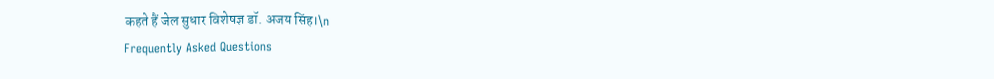कहते हैं जेल सुधार विशेषज्ञ डॉ. अजय सिंह।\n
Frequently Asked Questions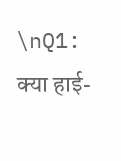\nQ1: क्या हाई-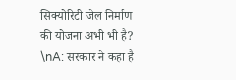सिक्योरिटी जेल निर्माण की योजना अभी भी है?
\nA: सरकार ने कहा है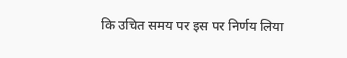कि उचित समय पर इस पर निर्णय लिया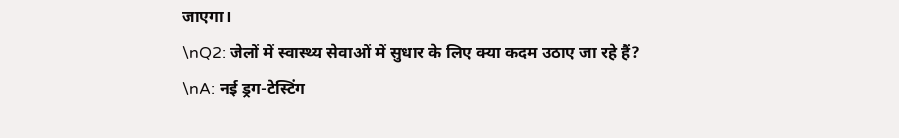जाएगा।
\nQ2: जेलों में स्वास्थ्य सेवाओं में सुधार के लिए क्या कदम उठाए जा रहे हैं?
\nA: नई ड्रग-टेस्टिंग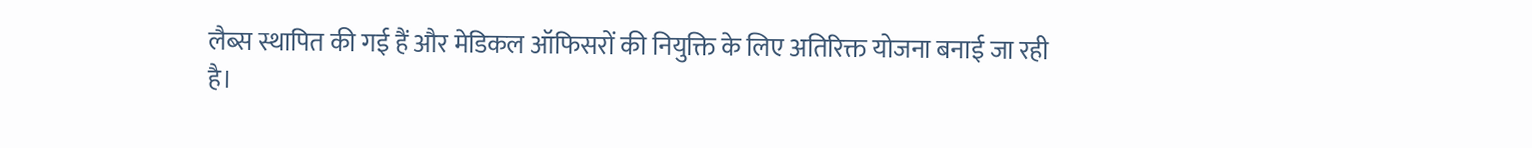लैब्स स्थापित की गई हैं और मेडिकल ऑफिसरों की नियुक्ति के लिए अतिरिक्त योजना बनाई जा रही है।